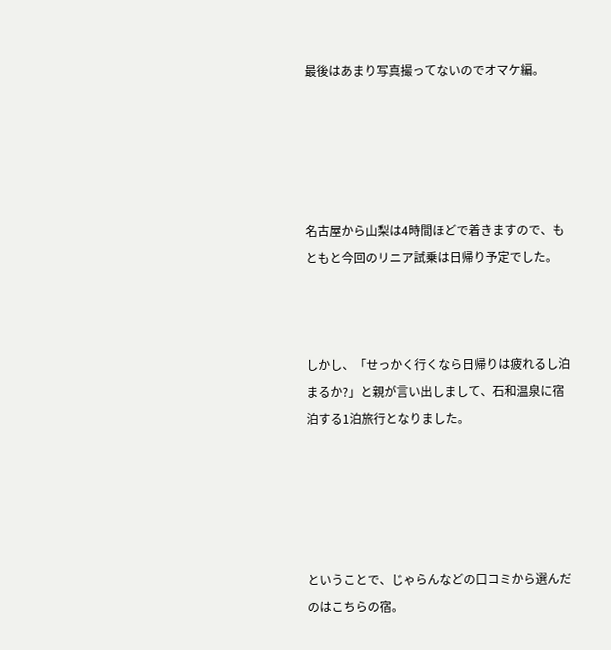最後はあまり写真撮ってないのでオマケ編。





名古屋から山梨は4時間ほどで着きますので、もともと今回のリニア試乗は日帰り予定でした。



しかし、「せっかく行くなら日帰りは疲れるし泊まるか?」と親が言い出しまして、石和温泉に宿泊する1泊旅行となりました。





ということで、じゃらんなどの口コミから選んだのはこちらの宿。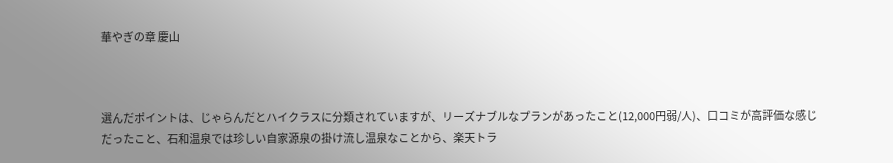華やぎの章 慶山



選んだポイントは、じゃらんだとハイクラスに分類されていますが、リーズナブルなプランがあったこと(12,000円弱/人)、口コミが高評価な感じだったこと、石和温泉では珍しい自家源泉の掛け流し温泉なことから、楽天トラ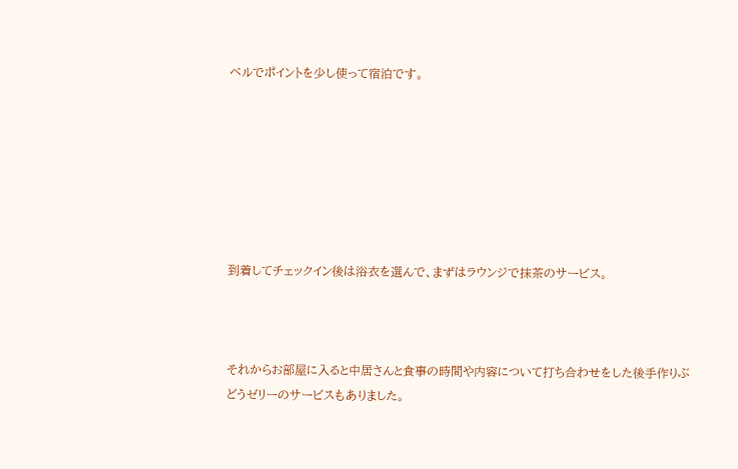ベルでポイントを少し使って宿泊です。







到着してチェックイン後は浴衣を選んで、まずはラウンジで抹茶のサービス。



それからお部屋に入ると中居さんと食事の時間や内容について打ち合わせをした後手作りぶどうゼリーのサービスもありました。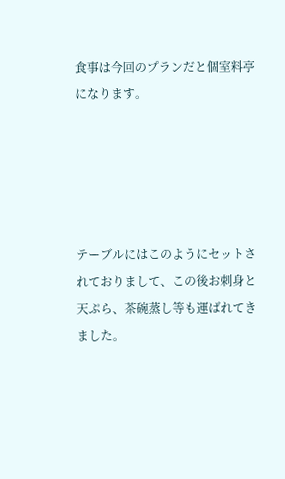食事は今回のプランだと個室料亭になります。





テーブルにはこのようにセットされておりまして、この後お刺身と天ぷら、茶碗蒸し等も運ばれてきました。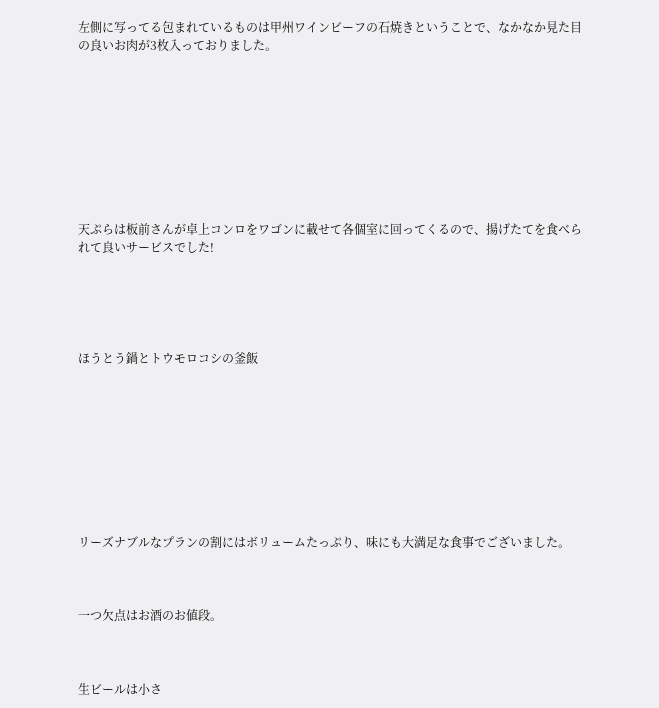左側に写ってる包まれているものは甲州ワインビーフの石焼きということで、なかなか見た目の良いお肉が3枚入っておりました。









天ぷらは板前さんが卓上コンロをワゴンに載せて各個室に回ってくるので、揚げたてを食べられて良いサービスでした!





ほうとう鍋とトウモロコシの釜飯









リーズナブルなプランの割にはボリュームたっぷり、味にも大満足な食事でございました。



一つ欠点はお酒のお値段。



生ビールは小さ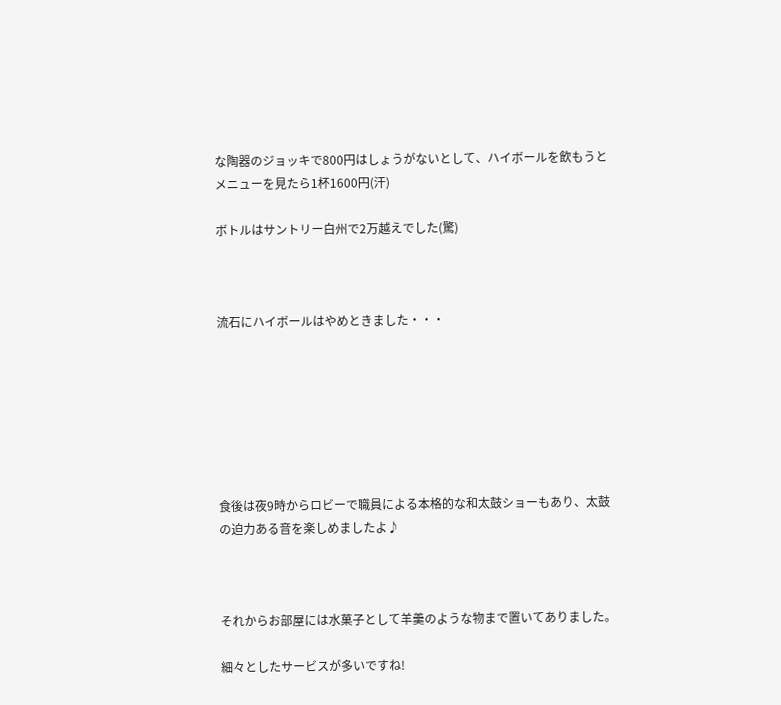な陶器のジョッキで800円はしょうがないとして、ハイボールを飲もうとメニューを見たら1杯1600円(汗)

ボトルはサントリー白州で2万越えでした(驚)



流石にハイボールはやめときました・・・







食後は夜9時からロビーで職員による本格的な和太鼓ショーもあり、太鼓の迫力ある音を楽しめましたよ♪



それからお部屋には水菓子として羊羹のような物まで置いてありました。

細々としたサービスが多いですね!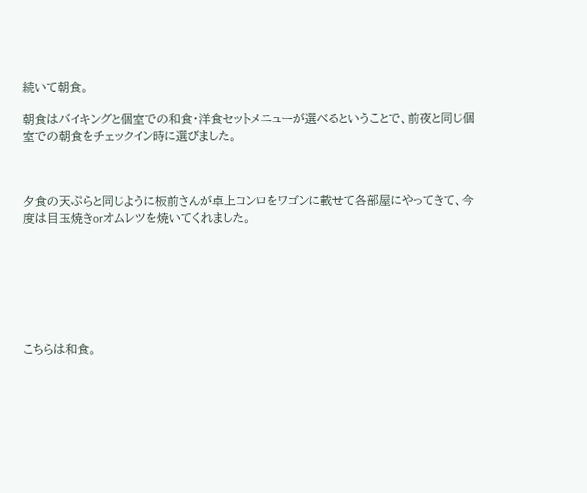続いて朝食。

朝食はバイキングと個室での和食・洋食セットメニューが選べるということで、前夜と同じ個室での朝食をチェックイン時に選びました。



夕食の天ぷらと同じように板前さんが卓上コンロをワゴンに載せて各部屋にやってきて、今度は目玉焼きorオムレツを焼いてくれました。







こちらは和食。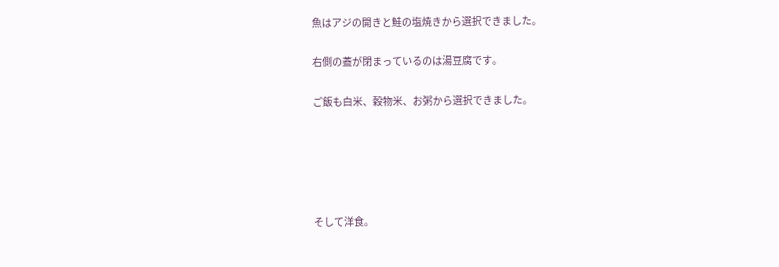魚はアジの開きと鮭の塩焼きから選択できました。

右側の蓋が閉まっているのは湯豆腐です。

ご飯も白米、穀物米、お粥から選択できました。





そして洋食。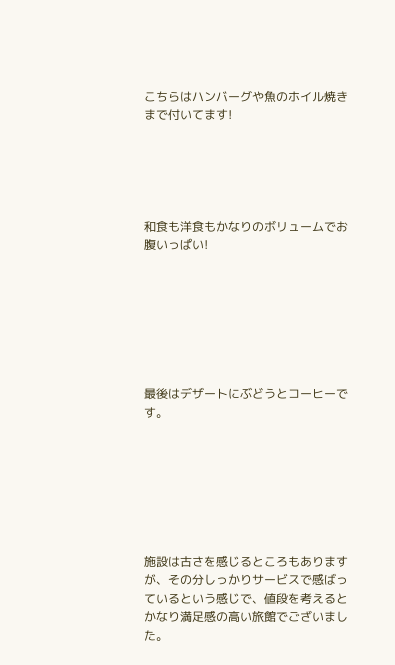こちらはハンバーグや魚のホイル焼きまで付いてます!





和食も洋食もかなりのボリュームでお腹いっぱい!







最後はデザートにぶどうとコーヒーです。







施設は古さを感じるところもありますが、その分しっかりサービスで感ばっているという感じで、値段を考えるとかなり満足感の高い旅館でございました。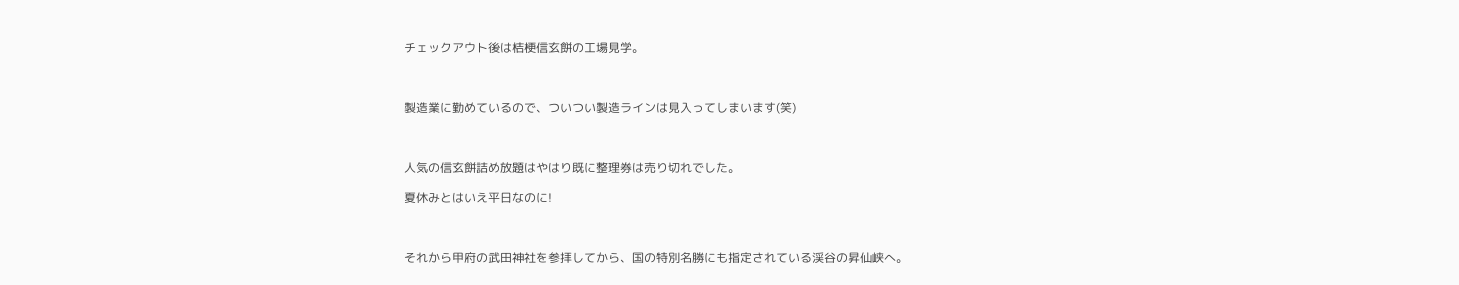チェックアウト後は桔梗信玄餅の工場見学。



製造業に勤めているので、ついつい製造ラインは見入ってしまいます(笑)



人気の信玄餅詰め放題はやはり既に整理券は売り切れでした。

夏休みとはいえ平日なのに!



それから甲府の武田神社を参拝してから、国の特別名勝にも指定されている渓谷の昇仙峡へ。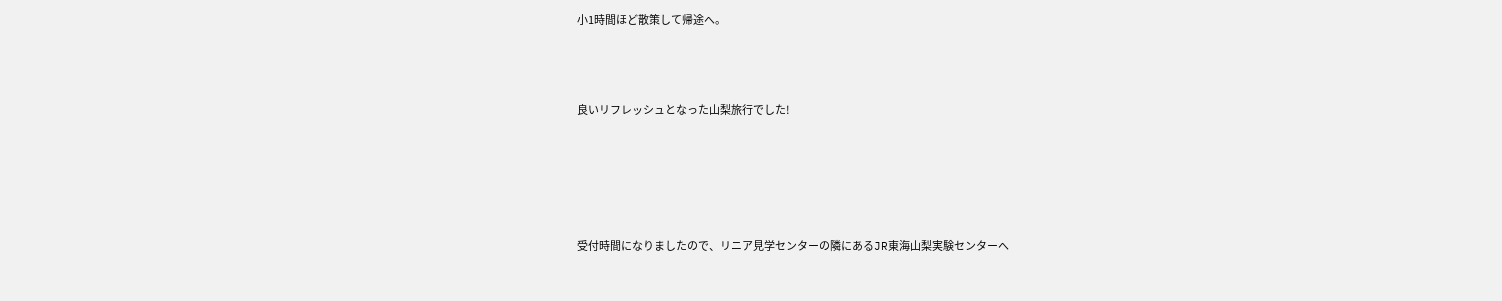小1時間ほど散策して帰途へ。



良いリフレッシュとなった山梨旅行でした!





受付時間になりましたので、リニア見学センターの隣にあるJR東海山梨実験センターへ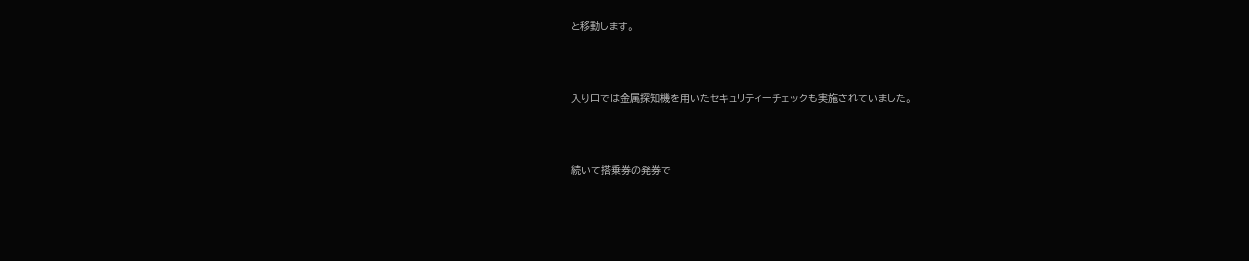と移動します。





入り口では金属探知機を用いたセキュリティーチェックも実施されていました。





続いて搭乗券の発券で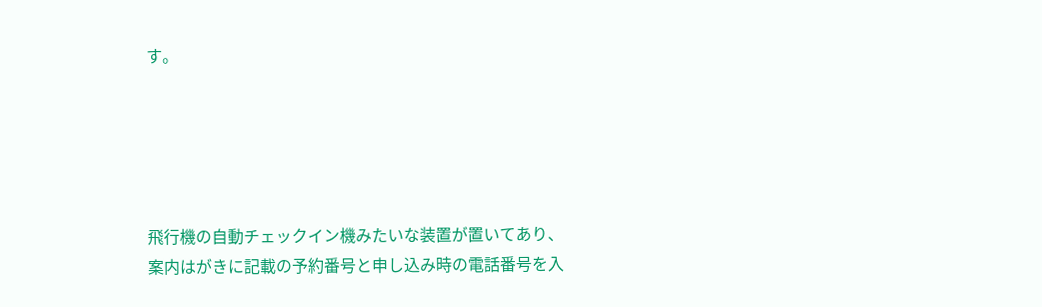す。





飛行機の自動チェックイン機みたいな装置が置いてあり、案内はがきに記載の予約番号と申し込み時の電話番号を入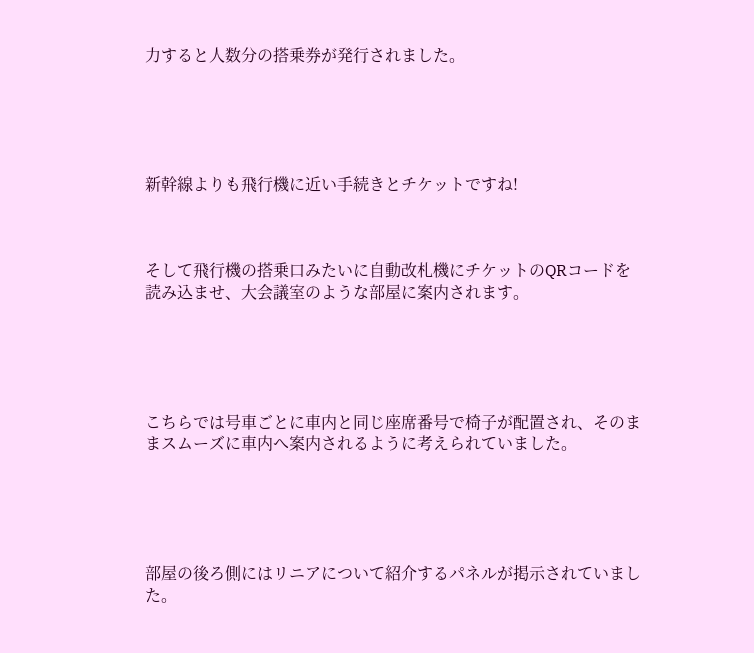力すると人数分の搭乗券が発行されました。





新幹線よりも飛行機に近い手続きとチケットですね!



そして飛行機の搭乗口みたいに自動改札機にチケットのQRコードを読み込ませ、大会議室のような部屋に案内されます。





こちらでは号車ごとに車内と同じ座席番号で椅子が配置され、そのままスムーズに車内へ案内されるように考えられていました。





部屋の後ろ側にはリニアについて紹介するパネルが掲示されていました。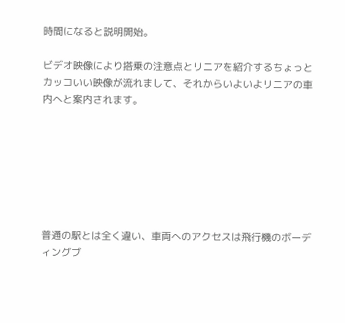時間になると説明開始。

ビデオ映像により搭乗の注意点とリニアを紹介するちょっとカッコいい映像が流れまして、それからいよいよリニアの車内へと案内されます。







普通の駅とは全く違い、車両へのアクセスは飛行機のボーディングブ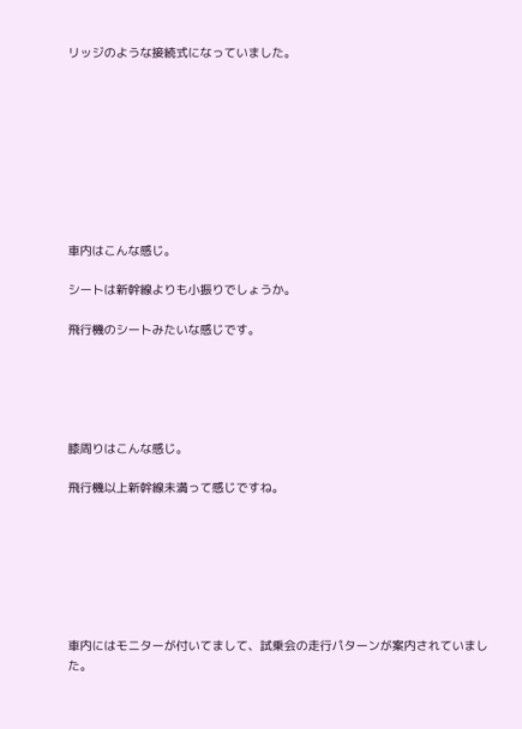リッジのような接続式になっていました。









車内はこんな感じ。

シートは新幹線よりも小振りでしょうか。

飛行機のシートみたいな感じです。





膝周りはこんな感じ。

飛行機以上新幹線未満って感じですね。







車内にはモニターが付いてまして、試乗会の走行パターンが案内されていました。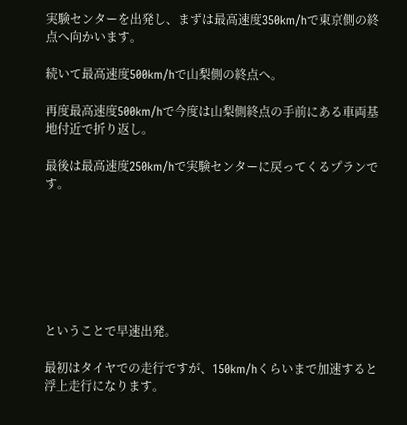実験センターを出発し、まずは最高速度350km/hで東京側の終点へ向かいます。

続いて最高速度500km/hで山梨側の終点へ。

再度最高速度500km/hで今度は山梨側終点の手前にある車両基地付近で折り返し。

最後は最高速度250km/hで実験センターに戻ってくるプランです。







ということで早速出発。

最初はタイヤでの走行ですが、150km/hくらいまで加速すると浮上走行になります。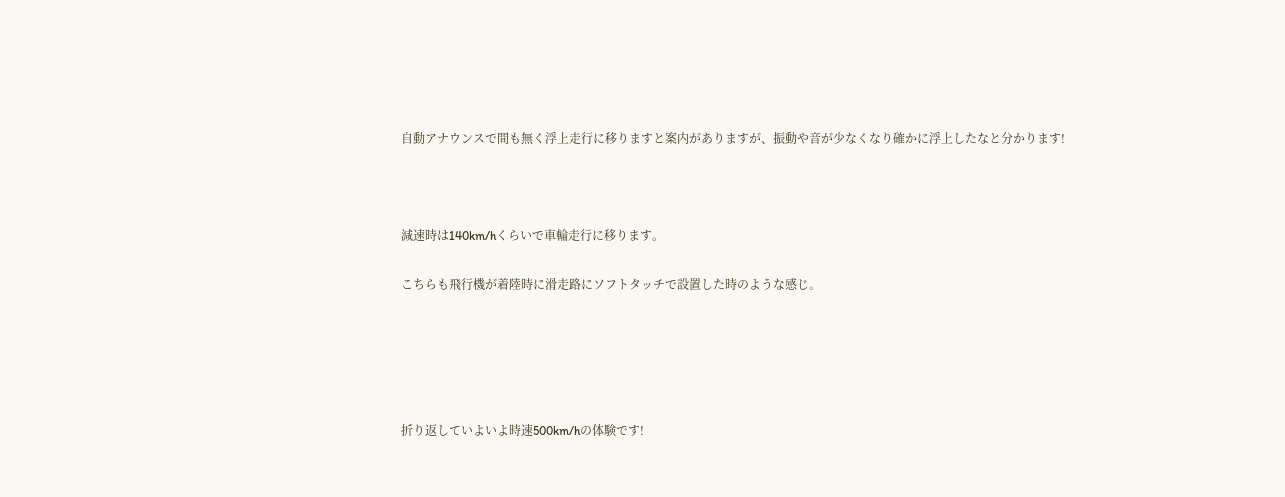自動アナウンスで間も無く浮上走行に移りますと案内がありますが、振動や音が少なくなり確かに浮上したなと分かります!



減速時は140km/hくらいで車輪走行に移ります。

こちらも飛行機が着陸時に滑走路にソフトタッチで設置した時のような感じ。





折り返していよいよ時速500km/hの体験です!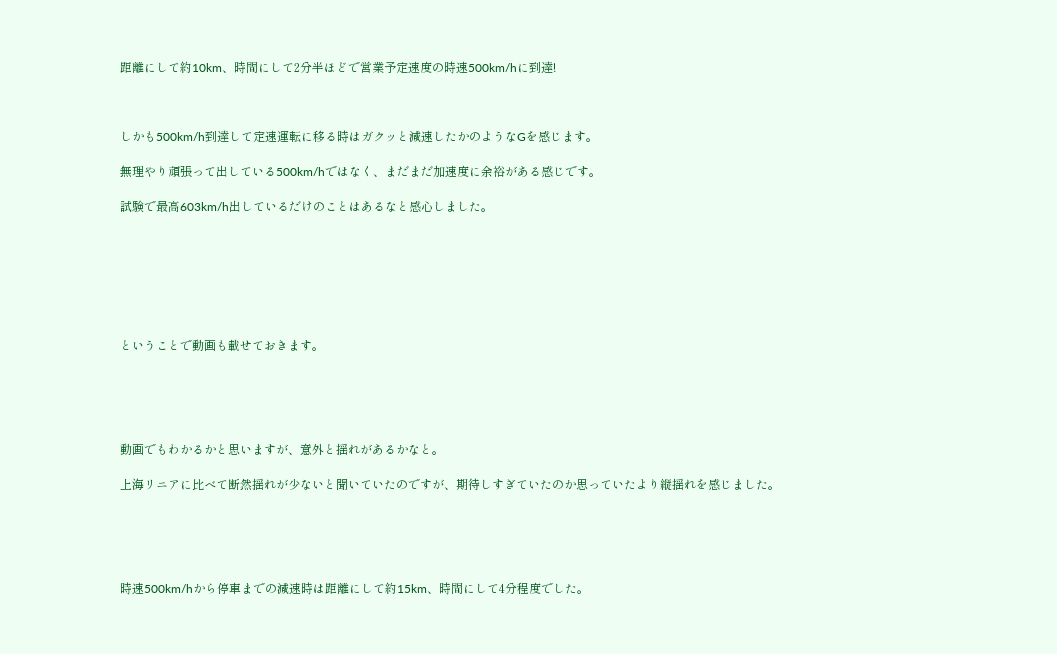距離にして約10km、時間にして2分半ほどで営業予定速度の時速500km/hに到達!



しかも500km/h到達して定速運転に移る時はガクッと減速したかのようなGを感じます。

無理やり頑張って出している500km/hではなく、まだまだ加速度に余裕がある感じです。

試験で最高603km/h出しているだけのことはあるなと感心しました。







ということで動画も載せておきます。





動画でもわかるかと思いますが、意外と揺れがあるかなと。

上海リニアに比べて断然揺れが少ないと聞いていたのですが、期待しすぎていたのか思っていたより縦揺れを感じました。





時速500km/hから停車までの減速時は距離にして約15km、時間にして4分程度でした。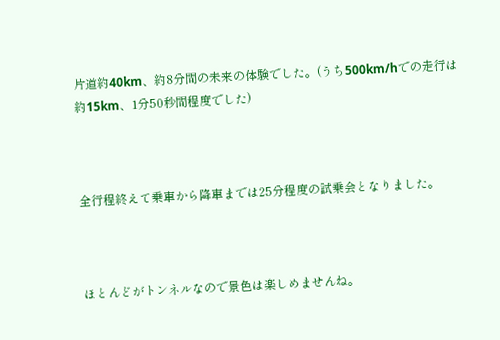片道約40km、約8分間の未来の体験でした。(うち500km/hでの走行は約15km、1分50秒間程度でした)



全行程終えて乗車から降車までは25分程度の試乗会となりました。



ほとんどがトンネルなので景色は楽しめませんね。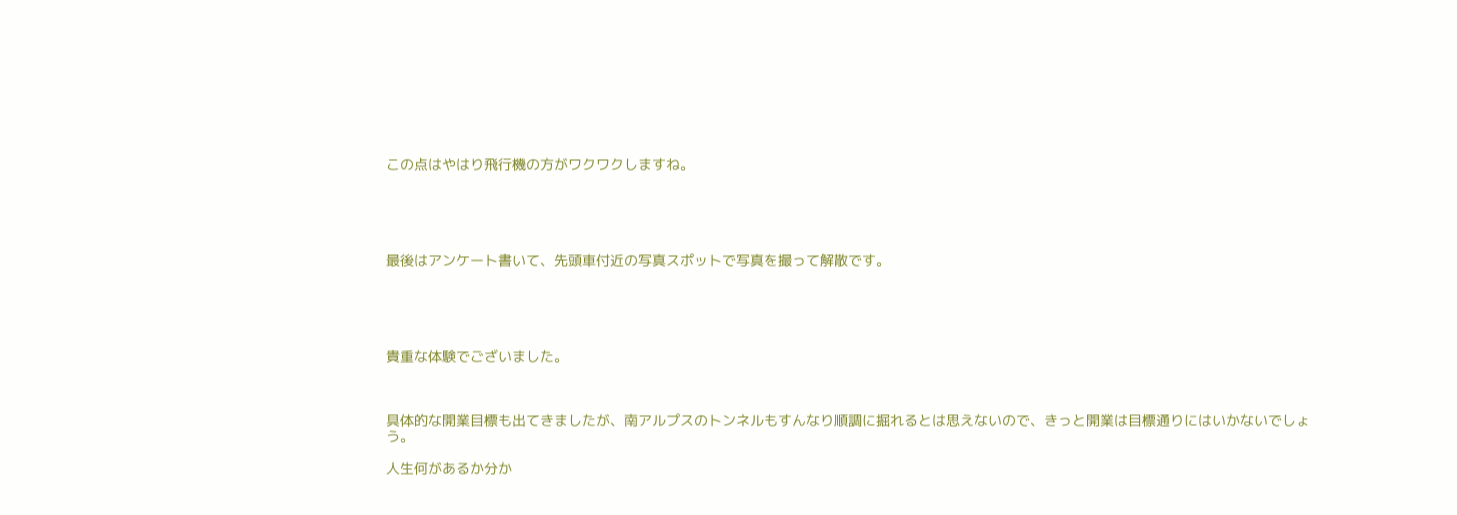この点はやはり飛行機の方がワクワクしますね。





最後はアンケート書いて、先頭車付近の写真スポットで写真を撮って解散です。





貴重な体験でございました。



具体的な開業目標も出てきましたが、南アルプスのトンネルもすんなり順調に掘れるとは思えないので、きっと開業は目標通りにはいかないでしょう。

人生何があるか分か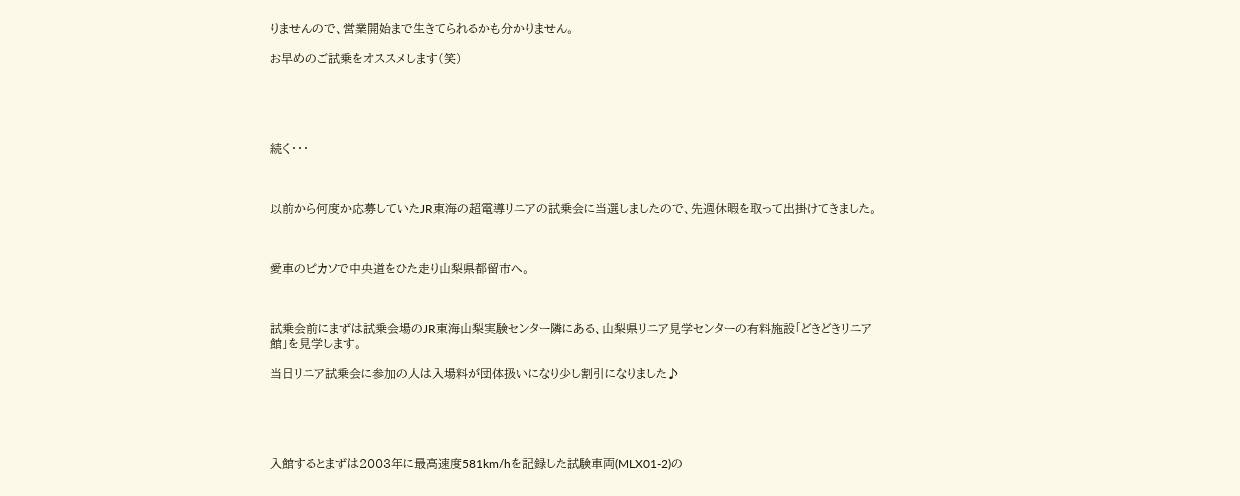りませんので、営業開始まで生きてられるかも分かりません。

お早めのご試乗をオススメします(笑)





続く・・・



以前から何度か応募していたJR東海の超電導リニアの試乗会に当選しましたので、先週休暇を取って出掛けてきました。



愛車のピカソで中央道をひた走り山梨県都留市へ。



試乗会前にまずは試乗会場のJR東海山梨実験センター隣にある、山梨県リニア見学センターの有料施設「どきどきリニア館」を見学します。

当日リニア試乗会に参加の人は入場料が団体扱いになり少し割引になりました♪





入館するとまずは2003年に最高速度581km/hを記録した試験車両(MLX01-2)の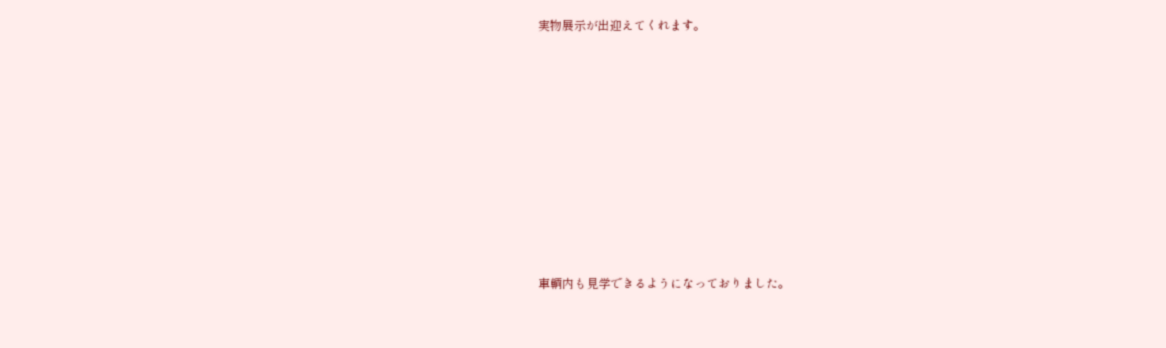実物展示が出迎えてくれます。









車輌内も見学できるようになっておりました。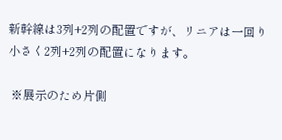新幹線は3列+2列の配置ですが、リニアは一回り小さく2列+2列の配置になります。

 ※展示のため片側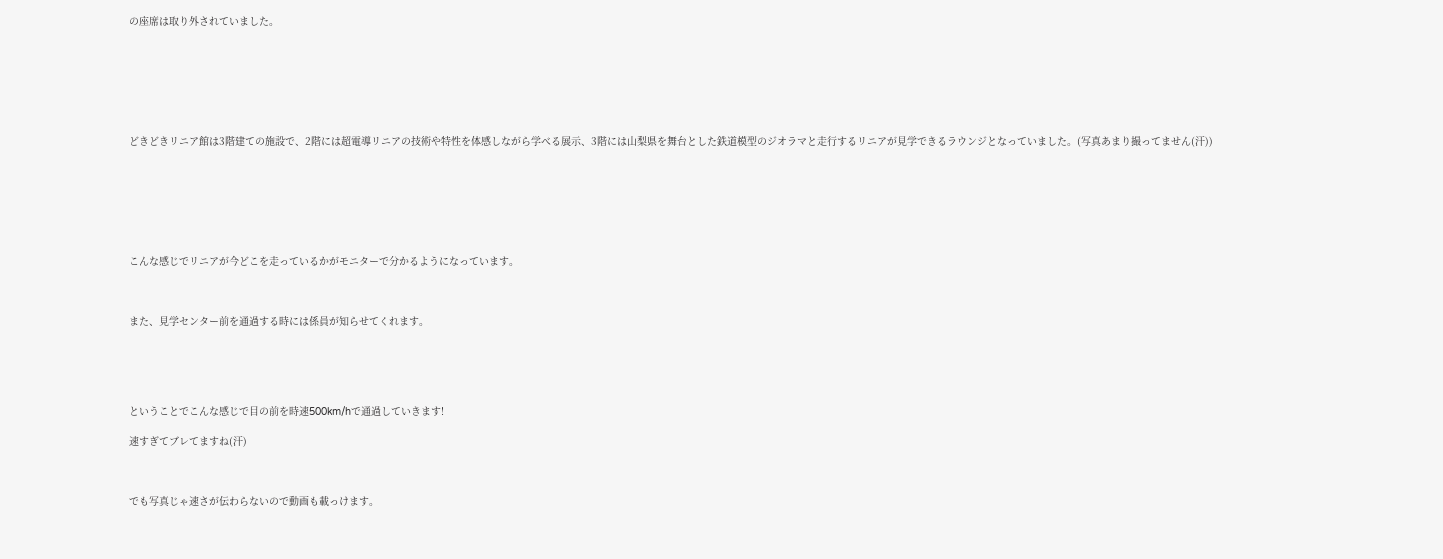の座席は取り外されていました。







どきどきリニア館は3階建ての施設で、2階には超電導リニアの技術や特性を体感しながら学べる展示、3階には山梨県を舞台とした鉄道模型のジオラマと走行するリニアが見学できるラウンジとなっていました。(写真あまり撮ってません(汗))







こんな感じでリニアが今どこを走っているかがモニターで分かるようになっています。



また、見学センター前を通過する時には係員が知らせてくれます。





ということでこんな感じで目の前を時速500km/hで通過していきます!

速すぎてブレてますね(汗)



でも写真じゃ速さが伝わらないので動画も載っけます。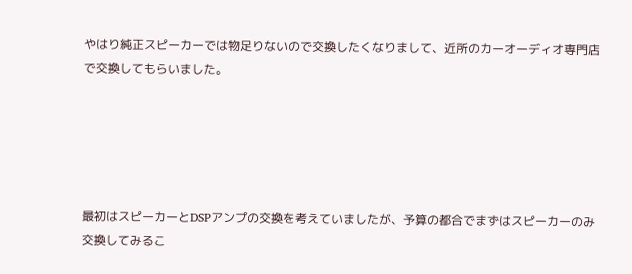やはり純正スピーカーでは物足りないので交換したくなりまして、近所のカーオーディオ専門店で交換してもらいました。





最初はスピーカーとDSPアンプの交換を考えていましたが、予算の都合でまずはスピーカーのみ交換してみるこ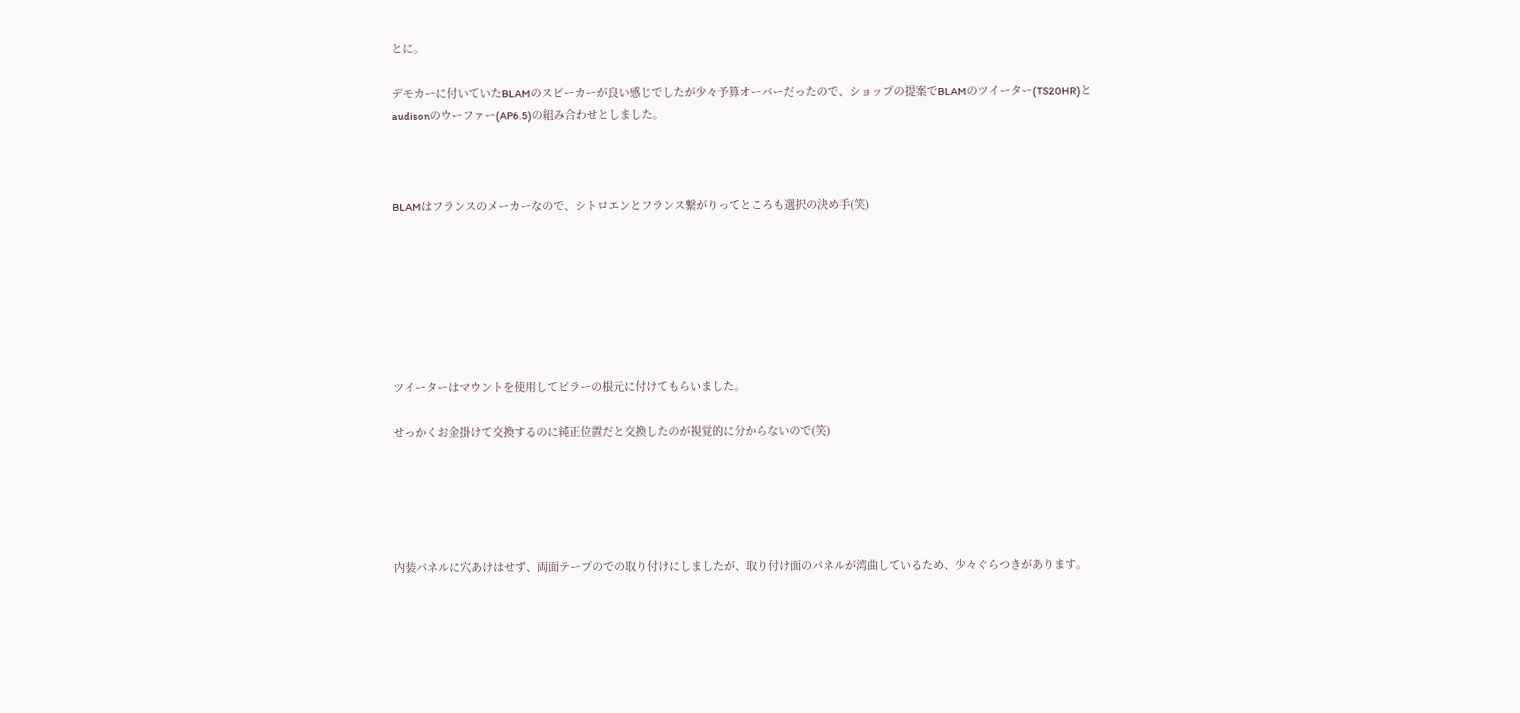とに。

デモカーに付いていたBLAMのスピーカーが良い感じでしたが少々予算オーバーだったので、ショップの提案でBLAMのツイーター(TS20HR)とaudisonのウーファー(AP6.5)の組み合わせとしました。



BLAMはフランスのメーカーなので、シトロエンとフランス繋がりってところも選択の決め手(笑)







ツイーターはマウントを使用してピラーの根元に付けてもらいました。

せっかくお金掛けて交換するのに純正位置だと交換したのが視覚的に分からないので(笑)





内装パネルに穴あけはせず、両面テープのでの取り付けにしましたが、取り付け面のパネルが湾曲しているため、少々ぐらつきがあります。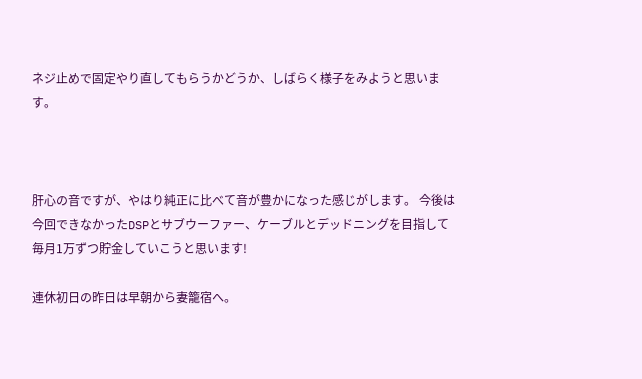ネジ止めで固定やり直してもらうかどうか、しばらく様子をみようと思います。



肝心の音ですが、やはり純正に比べて音が豊かになった感じがします。 今後は今回できなかったDSPとサブウーファー、ケーブルとデッドニングを目指して毎月1万ずつ貯金していこうと思います!

連休初日の昨日は早朝から妻籠宿へ。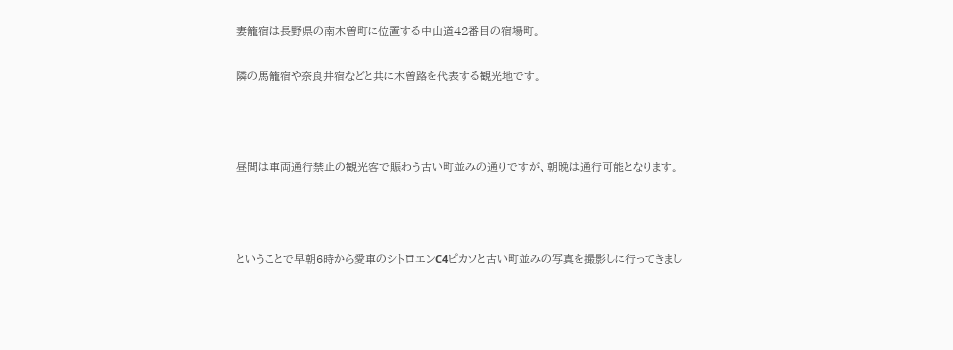妻籠宿は長野県の南木曽町に位置する中山道42番目の宿場町。

隣の馬籠宿や奈良井宿などと共に木曽路を代表する観光地です。



昼間は車両通行禁止の観光客で賑わう古い町並みの通りですが、朝晩は通行可能となります。



ということで早朝6時から愛車のシトロエンC4ピカソと古い町並みの写真を撮影しに行ってきまし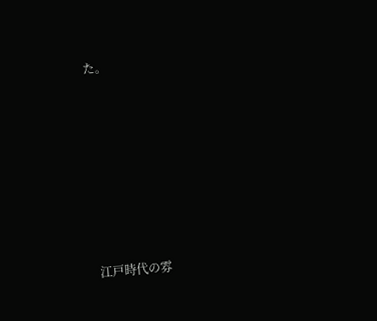た。







江戸時代の雰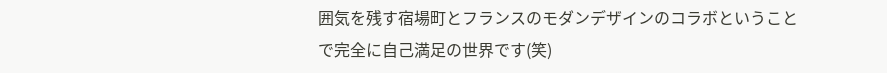囲気を残す宿場町とフランスのモダンデザインのコラボということで完全に自己満足の世界です(笑)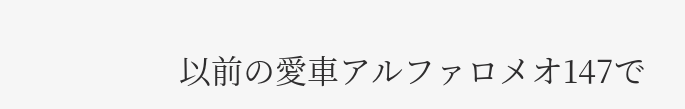以前の愛車アルファロメオ147で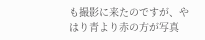も撮影に来たのですが、やはり青より赤の方が写真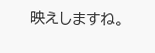映えしますね。